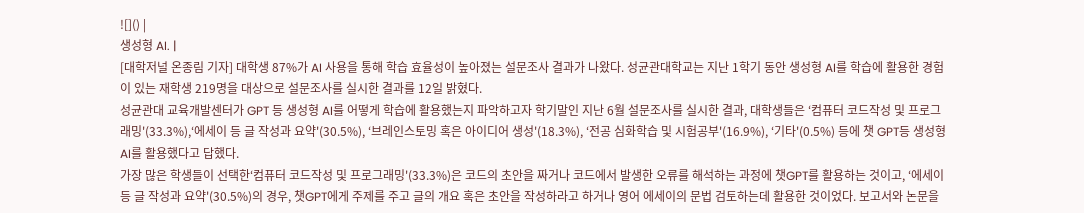![]() |
생성형 AI. |
[대학저널 온종림 기자] 대학생 87%가 AI 사용을 통해 학습 효율성이 높아졌는 설문조사 결과가 나왔다. 성균관대학교는 지난 1학기 동안 생성형 AI를 학습에 활용한 경험이 있는 재학생 219명을 대상으로 설문조사를 실시한 결과를 12일 밝혔다.
성균관대 교육개발센터가 GPT 등 생성형 AI를 어떻게 학습에 활용했는지 파악하고자 학기말인 지난 6월 설문조사를 실시한 결과, 대학생들은 ‘컴퓨터 코드작성 및 프로그래밍'(33.3%),‘에세이 등 글 작성과 요약'(30.5%), ‘브레인스토밍 혹은 아이디어 생성'(18.3%), ‘전공 심화학습 및 시험공부'(16.9%), ‘기타'(0.5%) 등에 챗 GPT등 생성형 AI를 활용했다고 답했다.
가장 많은 학생들이 선택한‘컴퓨터 코드작성 및 프로그래밍'(33.3%)은 코드의 초안을 짜거나 코드에서 발생한 오류를 해석하는 과정에 챗GPT를 활용하는 것이고, ‘에세이 등 글 작성과 요약'(30.5%)의 경우, 챗GPT에게 주제를 주고 글의 개요 혹은 초안을 작성하라고 하거나 영어 에세이의 문법 검토하는데 활용한 것이었다. 보고서와 논문을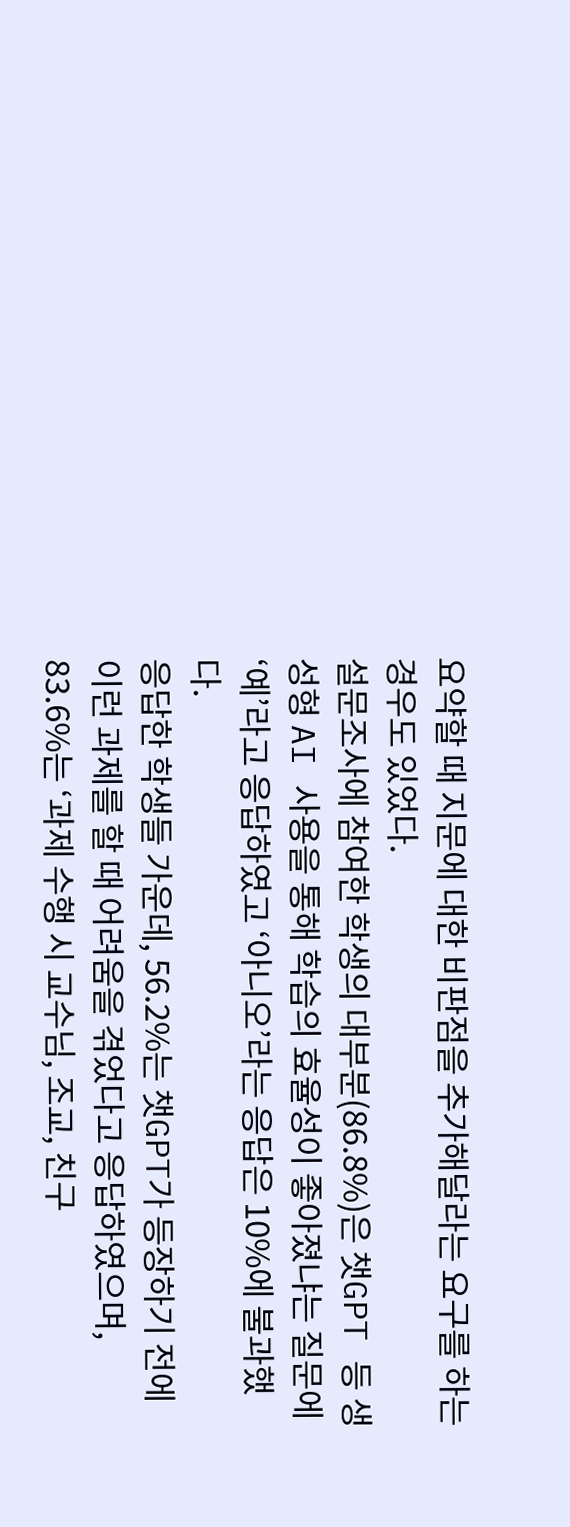요약할 때 지문에 대한 비판점을 추가해달라는 요구를 하는 경우도 있었다.
설문조사에 참여한 학생의 대부분(86.8%)은 챗GPT 등 생성형 AI 사용을 통해 학습의 효율성이 좋아졌냐는 질문에 ‘예’라고 응답하였고 ‘아니오’라는 응답은 10%에 불과했다.
응답한 학생들 가운데, 56.2%는 챗GPT가 등장하기 전에 이런 과제를 할 때 어려움을 겪었다고 응답하였으며, 83.6%는 ‘과제 수행 시 교수님, 조교, 친구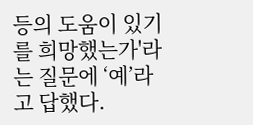등의 도움이 있기를 희망했는가'라는 질문에 ‘예’라고 답했다.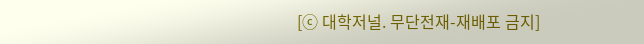[ⓒ 대학저널. 무단전재-재배포 금지]